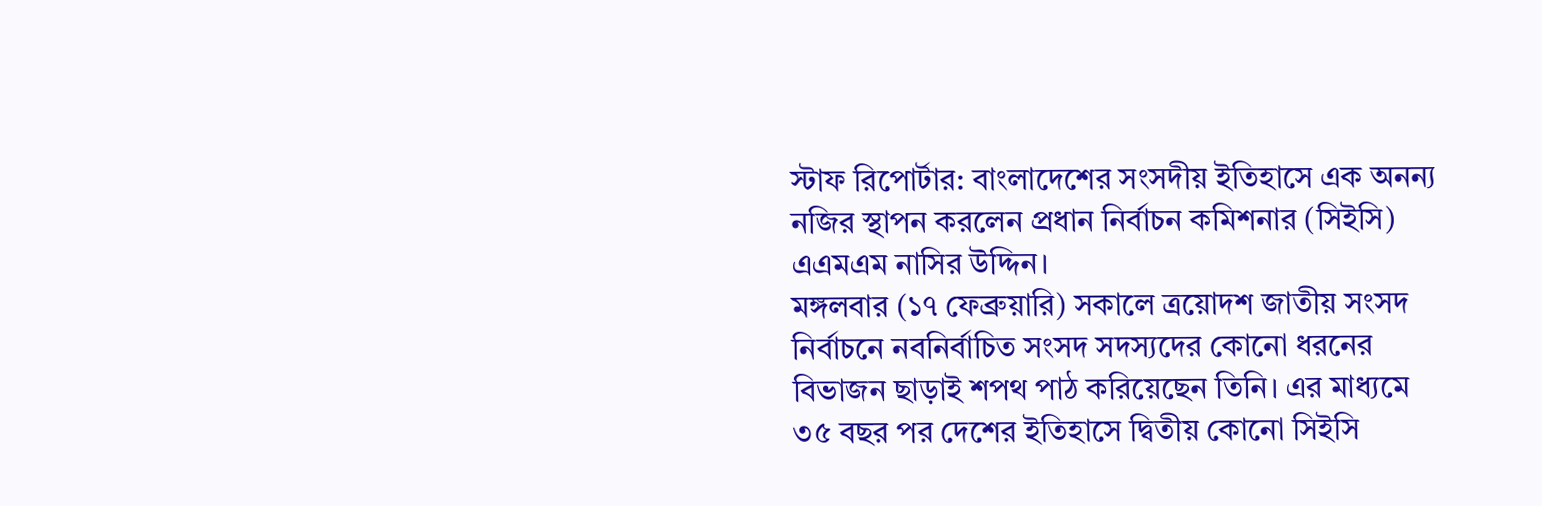স্টাফ রিপোর্টার: বাংলাদেশের সংসদীয় ইতিহাসে এক অনন্য নজির স্থাপন করলেন প্রধান নির্বাচন কমিশনার (সিইসি) এএমএম নাসির উদ্দিন।
মঙ্গলবার (১৭ ফেব্রুয়ারি) সকালে ত্রয়োদশ জাতীয় সংসদ নির্বাচনে নবনির্বাচিত সংসদ সদস্যদের কোনো ধরনের বিভাজন ছাড়াই শপথ পাঠ করিয়েছেন তিনি। এর মাধ্যমে ৩৫ বছর পর দেশের ইতিহাসে দ্বিতীয় কোনো সিইসি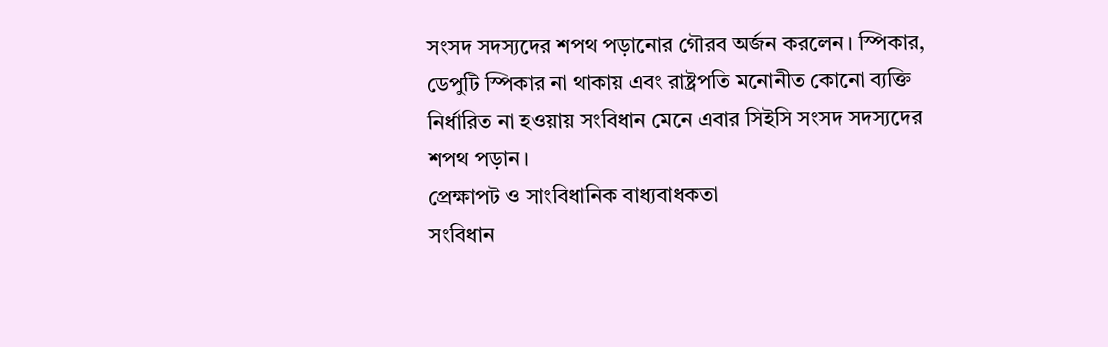সংসদ সদস্যদের শপথ পড়ানোর গৌরব অর্জন করলেন। স্পিকার, ডেপুটি স্পিকার না থাকায় এবং রাষ্ট্রপতি মনোনীত কোনো ব্যক্তি নির্ধারিত না হওয়ায় সংবিধান মেনে এবার সিইসি সংসদ সদস্যদের শপথ পড়ান।
প্রেক্ষাপট ও সাংবিধানিক বাধ্যবাধকতা
সংবিধান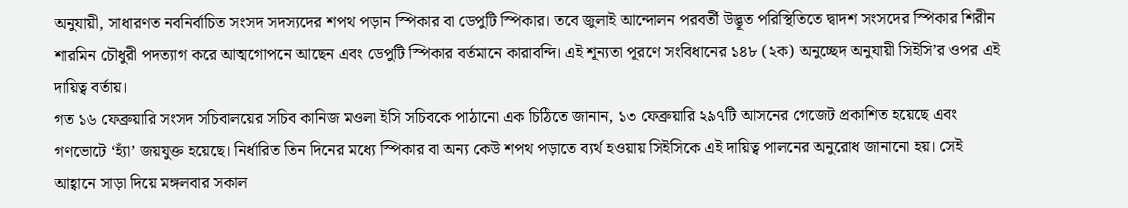অনুযায়ী, সাধারণত নবনির্বাচিত সংসদ সদস্যদের শপথ পড়ান স্পিকার বা ডেপুটি স্পিকার। তবে জুলাই আন্দোলন পরবর্তী উদ্ভূত পরিস্থিতিতে দ্বাদশ সংসদের স্পিকার শিরীন শারমিন চৌধুরী পদত্যাগ করে আত্মগোপনে আছেন এবং ডেপুটি স্পিকার বর্তমানে কারাবন্দি। এই শূন্যতা পূরণে সংবিধানের ১৪৮ (২ক) অনুচ্ছেদ অনুযায়ী সিইসি’র ওপর এই দায়িত্ব বর্তায়।
গত ১৬ ফেব্রুয়ারি সংসদ সচিবালয়ের সচিব কানিজ মওলা ইসি সচিবকে পাঠানো এক চিঠিতে জানান, ১৩ ফেব্রুয়ারি ২৯৭টি আসনের গেজেট প্রকাশিত হয়েছে এবং গণভোটে ‘হ্যাঁ’ জয়যুক্ত হয়েছে। নির্ধারিত তিন দিনের মধ্যে স্পিকার বা অন্য কেউ শপথ পড়াতে ব্যর্থ হওয়ায় সিইসিকে এই দায়িত্ব পালনের অনুরোধ জানানো হয়। সেই আহ্বানে সাড়া দিয়ে মঙ্গলবার সকাল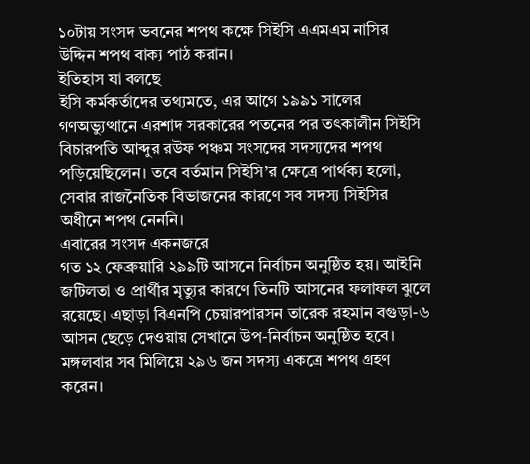১০টায় সংসদ ভবনের শপথ কক্ষে সিইসি এএমএম নাসির উদ্দিন শপথ বাক্য পাঠ করান।
ইতিহাস যা বলছে
ইসি কর্মকর্তাদের তথ্যমতে, এর আগে ১৯৯১ সালের গণঅভ্যুত্থানে এরশাদ সরকারের পতনের পর তৎকালীন সিইসি বিচারপতি আব্দুর রউফ পঞ্চম সংসদের সদস্যদের শপথ পড়িয়েছিলেন। তবে বর্তমান সিইসি’র ক্ষেত্রে পার্থক্য হলো, সেবার রাজনৈতিক বিভাজনের কারণে সব সদস্য সিইসির অধীনে শপথ নেননি।
এবারের সংসদ একনজরে
গত ১২ ফেব্রুয়ারি ২৯৯টি আসনে নির্বাচন অনুষ্ঠিত হয়। আইনি জটিলতা ও প্রার্থীর মৃত্যুর কারণে তিনটি আসনের ফলাফল ঝুলে রয়েছে। এছাড়া বিএনপি চেয়ারপারসন তারেক রহমান বগুড়া-৬ আসন ছেড়ে দেওয়ায় সেখানে উপ-নির্বাচন অনুষ্ঠিত হবে। মঙ্গলবার সব মিলিয়ে ২৯৬ জন সদস্য একত্রে শপথ গ্রহণ করেন।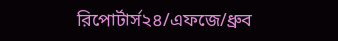রিপোর্টার্স২৪/এফজে/ধ্রুব